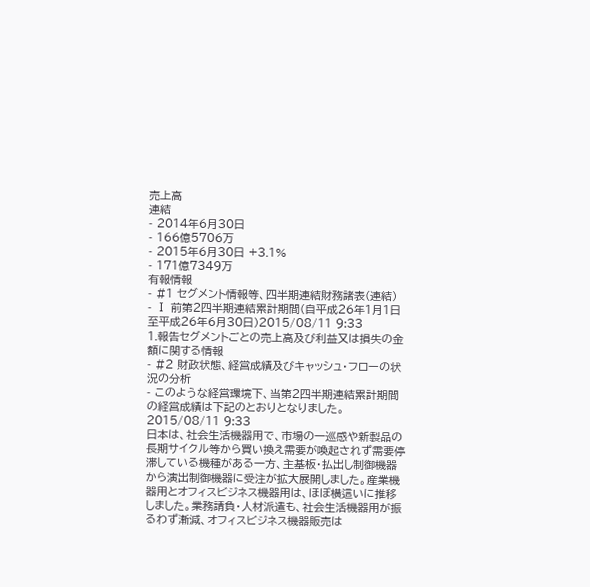売上高
連結
- 2014年6月30日
- 166億5706万
- 2015年6月30日 +3.1%
- 171億7349万
有報情報
- #1 セグメント情報等、四半期連結財務諸表(連結)
- Ⅰ 前第2四半期連結累計期間(自平成26年1月1日 至平成26年6月30日)2015/08/11 9:33
1.報告セグメントごとの売上高及び利益又は損失の金額に関する情報
- #2 財政状態、経営成績及びキャッシュ・フローの状況の分析
- このような経営環境下、当第2四半期連結累計期間の経営成績は下記のとおりとなりました。2015/08/11 9:33
日本は、社会生活機器用で、市場の一巡感や新製品の長期サイクル等から買い換え需要が喚起されず需要停滞している機種がある一方、主基板・払出し制御機器から演出制御機器に受注が拡大展開しました。産業機器用とオフィスビジネス機器用は、ほぼ横這いに推移しました。業務請負・人材派遣も、社会生活機器用が振るわず漸減、オフィスビジネス機器販売は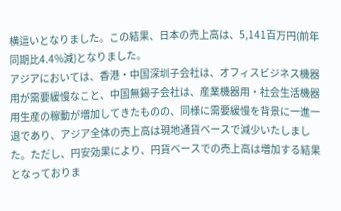横這いとなりました。この結果、日本の売上高は、5,141百万円(前年同期比4.4%減)となりました。
アジアにおいては、香港・中国深圳子会社は、オフィスビジネス機器用が需要緩慢なこと、中国無錫子会社は、産業機器用・社会生活機器用生産の稼動が増加してきたものの、同様に需要緩慢を背景に一進一退であり、アジア全体の売上高は現地通貨ベースで減少いたしました。ただし、円安効果により、円貨ベースでの売上高は増加する結果となっておりま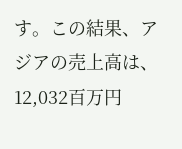す。この結果、アジアの売上高は、12,032百万円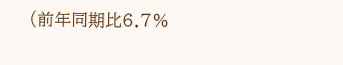(前年同期比6.7%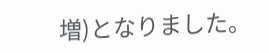増)となりました。